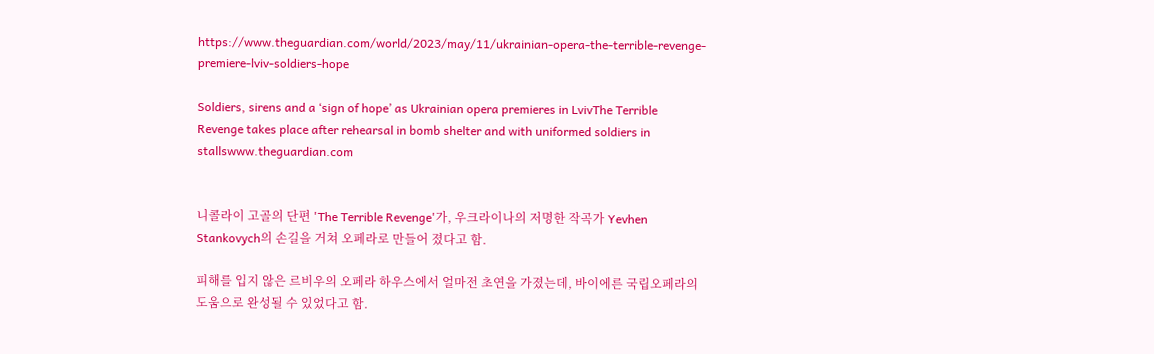https://www.theguardian.com/world/2023/may/11/ukrainian-opera-the-terrible-revenge-premiere-lviv-soldiers-hope

Soldiers, sirens and a ‘sign of hope’ as Ukrainian opera premieres in LvivThe Terrible Revenge takes place after rehearsal in bomb shelter and with uniformed soldiers in stallswww.theguardian.com


니콜라이 고골의 단편 'The Terrible Revenge'가, 우크라이나의 저명한 작곡가 Yevhen Stankovych의 손길을 거쳐 오페라로 만들어 졌다고 함.

피해를 입지 않은 르비우의 오페라 하우스에서 얼마전 초연을 가졌는데, 바이에른 국립오페라의 도움으로 완성될 수 있었다고 함.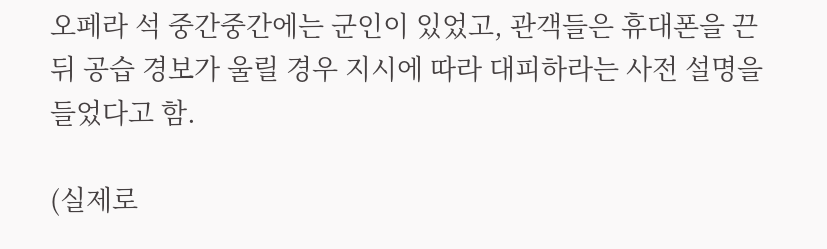오페라 석 중간중간에는 군인이 있었고, 관객들은 휴대폰을 끈 뒤 공습 경보가 울릴 경우 지시에 따라 대피하라는 사전 설명을 들었다고 함.

(실제로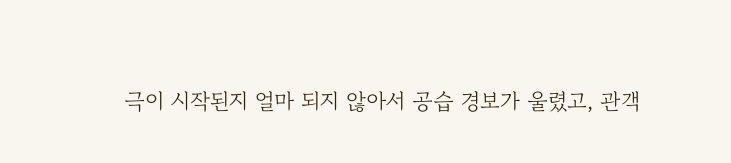극이 시작된지 얼마 되지 않아서 공습 경보가 울렸고, 관객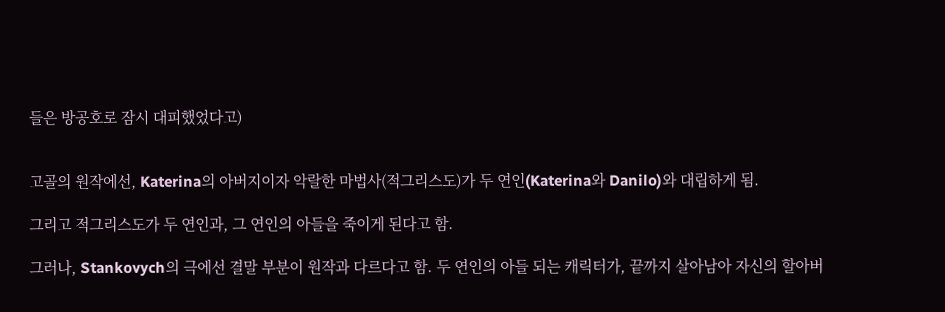들은 방공호로 잠시 대피했었다고)


고골의 원작에선, Katerina의 아버지이자 악랄한 마법사(적그리스도)가 두 연인(Katerina와 Danilo)와 대립하게 됨.

그리고 적그리스도가 두 연인과, 그 연인의 아들을 죽이게 된다고 함.

그러나, Stankovych의 극에선 결말 부분이 원작과 다르다고 함. 두 연인의 아들 되는 캐릭터가, 끝까지 살아남아 자신의 할아버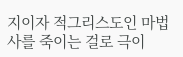지이자 적그리스도인 마법사를 죽이는 걸로 극이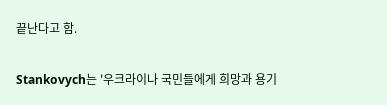끝난다고 함.

Stankovych는 '우크라이나 국민들에게 희망과 용기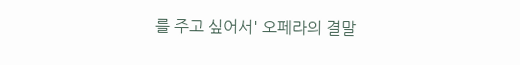를 주고 싶어서' 오페라의 결말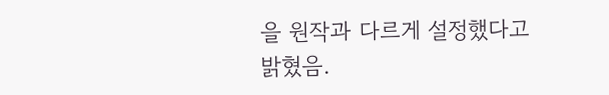을 원작과 다르게 설정했다고 밝혔음.